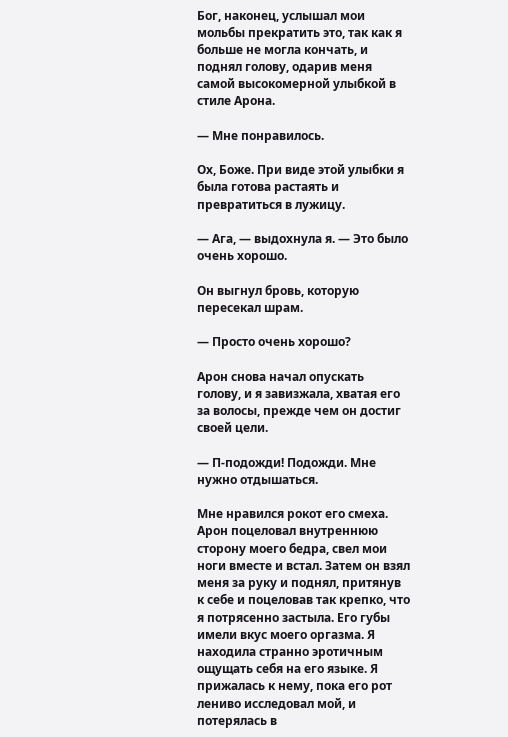Бог, наконец, услышал мои мольбы прекратить это, так как я больше не могла кончать, и поднял голову, одарив меня самой высокомерной улыбкой в стиле Арона.

— Мне понравилось.

Ох, Боже. При виде этой улыбки я была готова растаять и превратиться в лужицу.

— Ага, — выдохнула я. — Это было очень хорошо.

Он выгнул бровь, которую пересекал шрам.

— Просто очень хорошо?

Арон снова начал опускать голову, и я завизжала, хватая его за волосы, прежде чем он достиг своей цели.

— П-подожди! Подожди. Мне нужно отдышаться.

Мне нравился рокот его смеха. Арон поцеловал внутреннюю сторону моего бедра, свел мои ноги вместе и встал. Затем он взял меня за руку и поднял, притянув к себе и поцеловав так крепко, что я потрясенно застыла. Его губы имели вкус моего оргазма. Я находила странно эротичным ощущать себя на его языке. Я прижалась к нему, пока его рот лениво исследовал мой, и потерялась в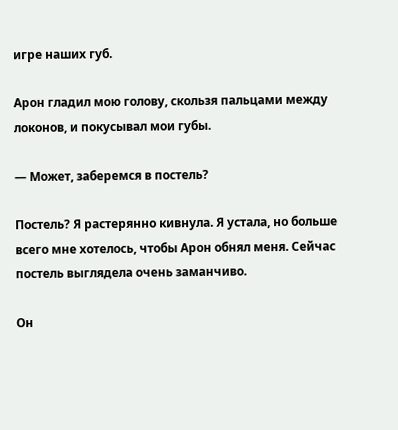игре наших губ.

Арон гладил мою голову, скользя пальцами между локонов, и покусывал мои губы.

— Может, заберемся в постель?

Постель? Я растерянно кивнула. Я устала, но больше всего мне хотелось, чтобы Арон обнял меня. Сейчас постель выглядела очень заманчиво.

Он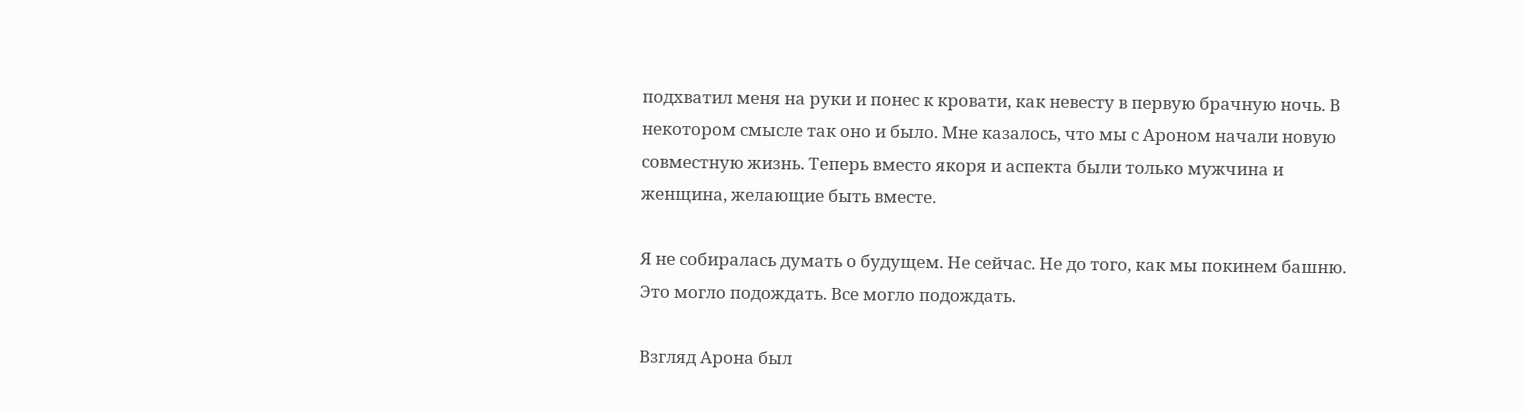подхватил меня на руки и понес к кровати, как невесту в первую брачную ночь. В некотором смысле так оно и было. Мне казалось, что мы с Ароном начали новую совместную жизнь. Теперь вместо якоря и аспекта были только мужчина и женщина, желающие быть вместе.

Я не собиралась думать о будущем. Не сейчас. Не до того, как мы покинем башню. Это могло подождать. Все могло подождать.

Взгляд Арона был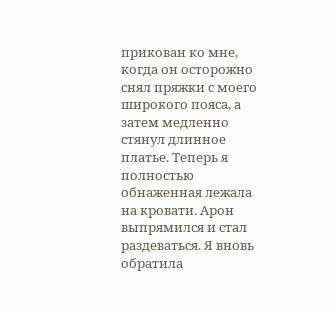прикован ко мне, когда он осторожно снял пряжки с моего широкого пояса, а затем медленно стянул длинное платье. Теперь я полностью обнаженная лежала на кровати. Арон выпрямился и стал раздеваться. Я вновь обратила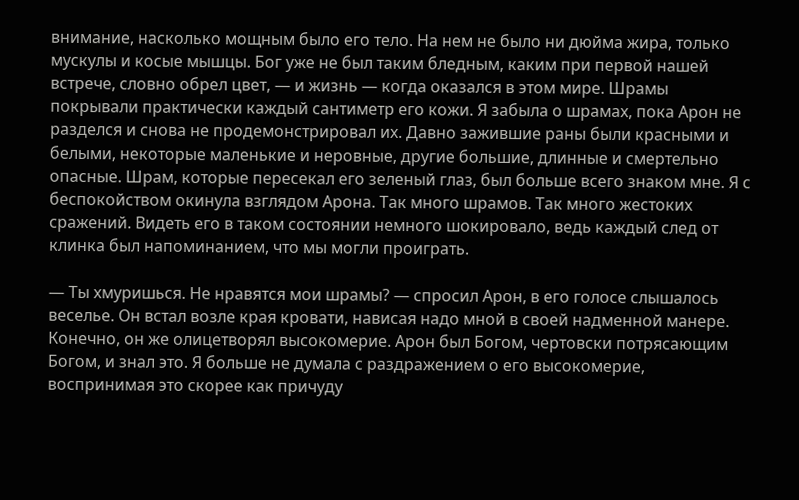внимание, насколько мощным было его тело. На нем не было ни дюйма жира, только мускулы и косые мышцы. Бог уже не был таким бледным, каким при первой нашей встрече, словно обрел цвет, — и жизнь — когда оказался в этом мире. Шрамы покрывали практически каждый сантиметр его кожи. Я забыла о шрамах, пока Арон не разделся и снова не продемонстрировал их. Давно зажившие раны были красными и белыми, некоторые маленькие и неровные, другие большие, длинные и смертельно опасные. Шрам, которые пересекал его зеленый глаз, был больше всего знаком мне. Я с беспокойством окинула взглядом Арона. Так много шрамов. Так много жестоких сражений. Видеть его в таком состоянии немного шокировало, ведь каждый след от клинка был напоминанием, что мы могли проиграть.

— Ты хмуришься. Не нравятся мои шрамы? — спросил Арон, в его голосе слышалось веселье. Он встал возле края кровати, нависая надо мной в своей надменной манере. Конечно, он же олицетворял высокомерие. Арон был Богом, чертовски потрясающим Богом, и знал это. Я больше не думала с раздражением о его высокомерие, воспринимая это скорее как причуду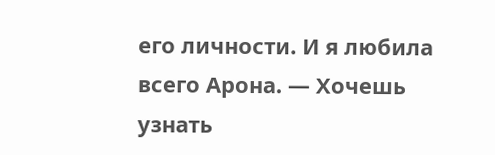его личности. И я любила всего Арона. — Хочешь узнать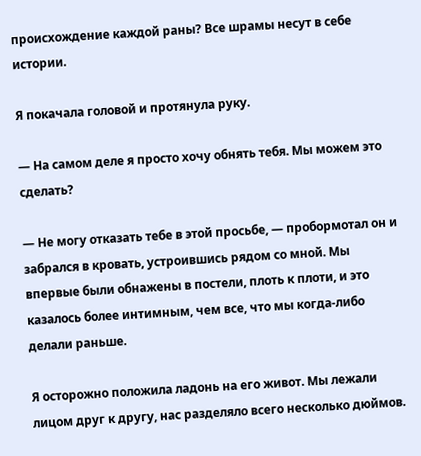происхождение каждой раны? Все шрамы несут в себе истории.

Я покачала головой и протянула руку.

— На самом деле я просто хочу обнять тебя. Мы можем это сделать?

— Не могу отказать тебе в этой просьбе, — пробормотал он и забрался в кровать, устроившись рядом со мной. Мы впервые были обнажены в постели, плоть к плоти, и это казалось более интимным, чем все, что мы когда-либо делали раньше.

Я осторожно положила ладонь на его живот. Мы лежали лицом друг к другу, нас разделяло всего несколько дюймов.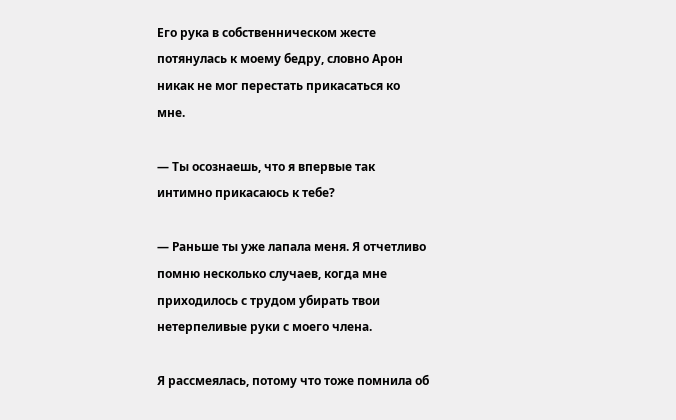Его рука в собственническом жесте потянулась к моему бедру, словно Арон никак не мог перестать прикасаться ко мне.

— Ты осознаешь, что я впервые так интимно прикасаюсь к тебе?

— Раньше ты уже лапала меня. Я отчетливо помню несколько случаев, когда мне приходилось с трудом убирать твои нетерпеливые руки с моего члена.

Я рассмеялась, потому что тоже помнила об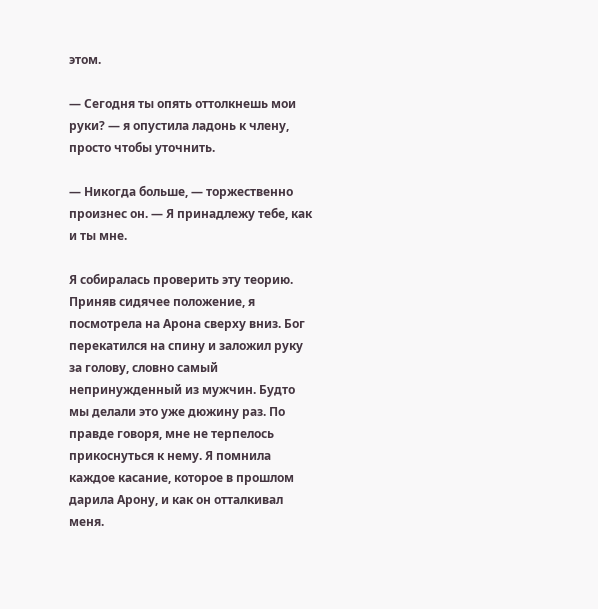этом.

— Сегодня ты опять оттолкнешь мои руки? — я опустила ладонь к члену, просто чтобы уточнить.

— Никогда больше, — торжественно произнес он. — Я принадлежу тебе, как и ты мне.

Я собиралась проверить эту теорию. Приняв сидячее положение, я посмотрела на Арона сверху вниз. Бог перекатился на спину и заложил руку за голову, словно самый непринужденный из мужчин. Будто мы делали это уже дюжину раз. По правде говоря, мне не терпелось прикоснуться к нему. Я помнила каждое касание, которое в прошлом дарила Арону, и как он отталкивал меня.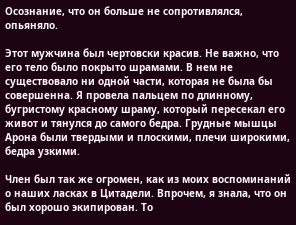Осознание, что он больше не сопротивлялся, опьяняло.

Этот мужчина был чертовски красив. Не важно, что его тело было покрыто шрамами. В нем не существовало ни одной части, которая не была бы совершенна. Я провела пальцем по длинному, бугристому красному шраму, который пересекал его живот и тянулся до самого бедра. Грудные мышцы Арона были твердыми и плоскими, плечи широкими, бедра узкими.

Член был так же огромен, как из моих воспоминаний о наших ласках в Цитадели. Впрочем, я знала, что он был хорошо экипирован. То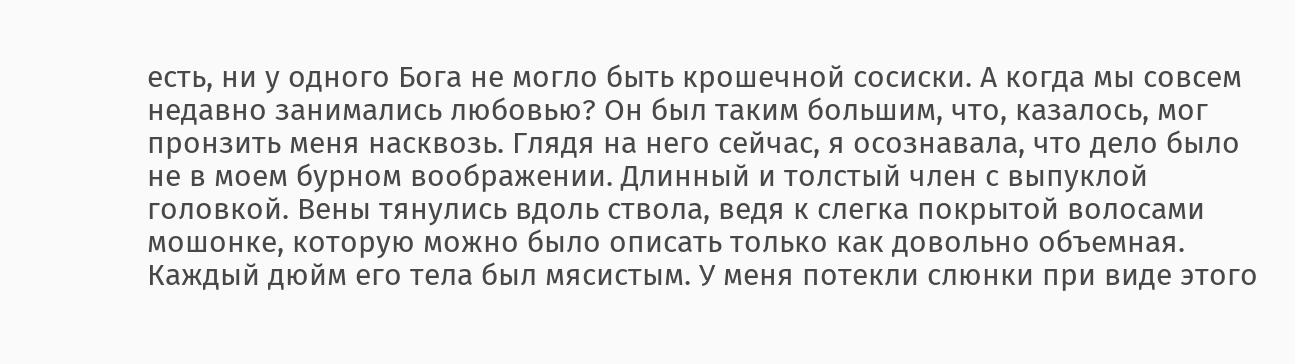есть, ни у одного Бога не могло быть крошечной сосиски. А когда мы совсем недавно занимались любовью? Он был таким большим, что, казалось, мог пронзить меня насквозь. Глядя на него сейчас, я осознавала, что дело было не в моем бурном воображении. Длинный и толстый член с выпуклой головкой. Вены тянулись вдоль ствола, ведя к слегка покрытой волосами мошонке, которую можно было описать только как довольно объемная. Каждый дюйм его тела был мясистым. У меня потекли слюнки при виде этого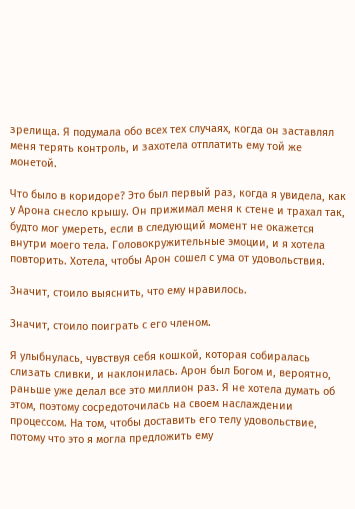зрелища. Я подумала обо всех тех случаях, когда он заставлял меня терять контроль, и захотела отплатить ему той же монетой.

Что было в коридоре? Это был первый раз, когда я увидела, как у Арона снесло крышу. Он прижимал меня к стене и трахал так, будто мог умереть, если в следующий момент не окажется внутри моего тела. Головокружительные эмоции, и я хотела повторить. Хотела, чтобы Арон сошел с ума от удовольствия.

Значит, стоило выяснить, что ему нравилось.

Значит, стоило поиграть с его членом.

Я улыбнулась, чувствуя себя кошкой, которая собиралась слизать сливки, и наклонилась. Арон был Богом и, вероятно, раньше уже делал все это миллион раз. Я не хотела думать об этом, поэтому сосредоточилась на своем наслаждении процессом. На том, чтобы доставить его телу удовольствие, потому что это я могла предложить ему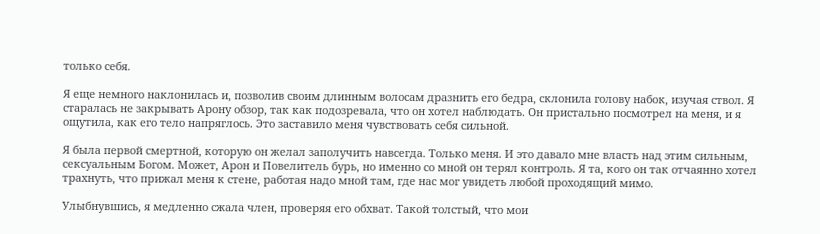только себя.

Я еще немного наклонилась и, позволив своим длинным волосам дразнить его бедра, склонила голову набок, изучая ствол. Я старалась не закрывать Арону обзор, так как подозревала, что он хотел наблюдать. Он пристально посмотрел на меня, и я ощутила, как его тело напряглось. Это заставило меня чувствовать себя сильной.

Я была первой смертной, которую он желал заполучить навсегда. Только меня. И это давало мне власть над этим сильным, сексуальным Богом. Может, Арон и Повелитель бурь, но именно со мной он терял контроль. Я та, кого он так отчаянно хотел трахнуть, что прижал меня к стене, работая надо мной там, где нас мог увидеть любой проходящий мимо.

Улыбнувшись, я медленно сжала член, проверяя его обхват. Такой толстый, что мои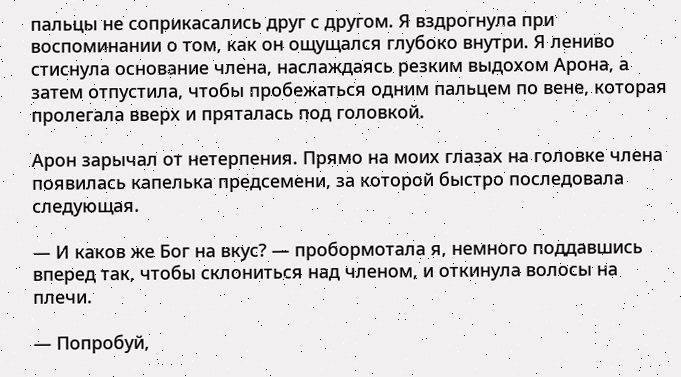пальцы не соприкасались друг с другом. Я вздрогнула при воспоминании о том, как он ощущался глубоко внутри. Я лениво стиснула основание члена, наслаждаясь резким выдохом Арона, а затем отпустила, чтобы пробежаться одним пальцем по вене, которая пролегала вверх и пряталась под головкой.

Арон зарычал от нетерпения. Прямо на моих глазах на головке члена появилась капелька предсемени, за которой быстро последовала следующая.

— И каков же Бог на вкус? — пробормотала я, немного поддавшись вперед так, чтобы склониться над членом, и откинула волосы на плечи.

— Попробуй,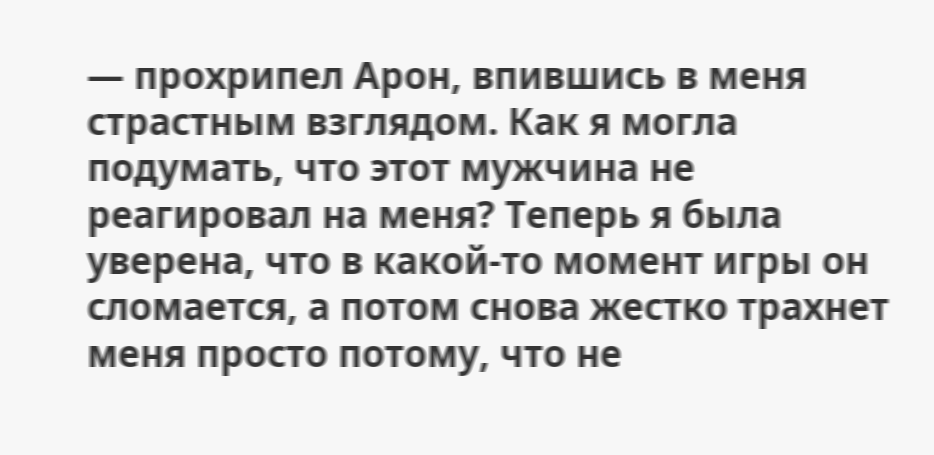— прохрипел Арон, впившись в меня страстным взглядом. Как я могла подумать, что этот мужчина не реагировал на меня? Теперь я была уверена, что в какой-то момент игры он сломается, а потом снова жестко трахнет меня просто потому, что не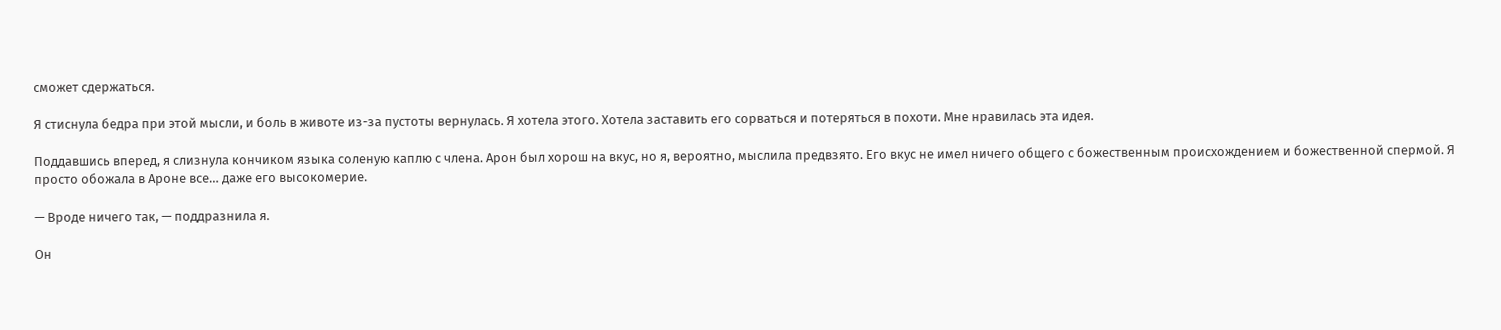сможет сдержаться.

Я стиснула бедра при этой мысли, и боль в животе из-за пустоты вернулась. Я хотела этого. Хотела заставить его сорваться и потеряться в похоти. Мне нравилась эта идея.

Поддавшись вперед, я слизнула кончиком языка соленую каплю с члена. Арон был хорош на вкус, но я, вероятно, мыслила предвзято. Его вкус не имел ничего общего с божественным происхождением и божественной спермой. Я просто обожала в Ароне все… даже его высокомерие.

— Вроде ничего так, — поддразнила я.

Он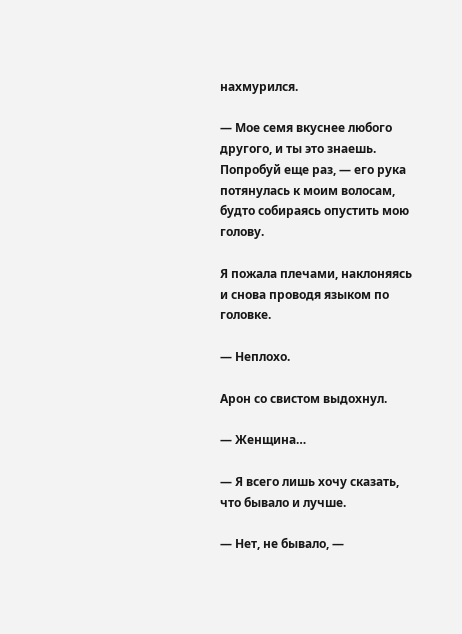нахмурился.

— Мое семя вкуснее любого другого, и ты это знаешь. Попробуй еще раз, — его рука потянулась к моим волосам, будто собираясь опустить мою голову.

Я пожала плечами, наклоняясь и снова проводя языком по головке.

— Неплохо.

Арон со свистом выдохнул.

— Женщина…

— Я всего лишь хочу сказать, что бывало и лучше.

— Нет, не бывало, —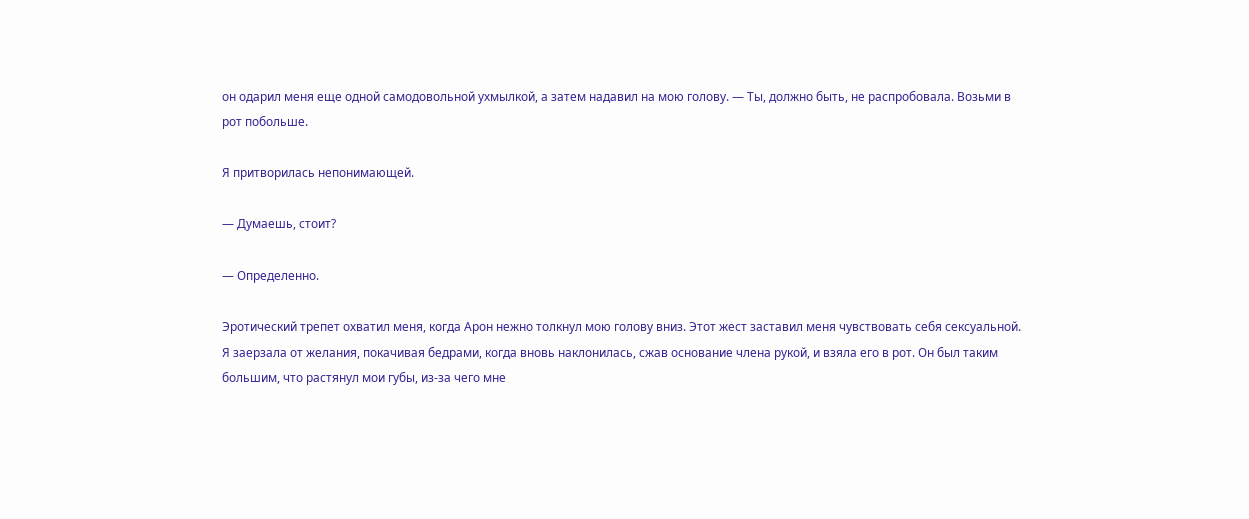он одарил меня еще одной самодовольной ухмылкой, а затем надавил на мою голову. — Ты, должно быть, не распробовала. Возьми в рот побольше.

Я притворилась непонимающей.

— Думаешь, стоит?

— Определенно.

Эротический трепет охватил меня, когда Арон нежно толкнул мою голову вниз. Этот жест заставил меня чувствовать себя сексуальной. Я заерзала от желания, покачивая бедрами, когда вновь наклонилась, сжав основание члена рукой, и взяла его в рот. Он был таким большим, что растянул мои губы, из-за чего мне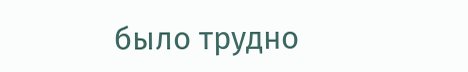было трудно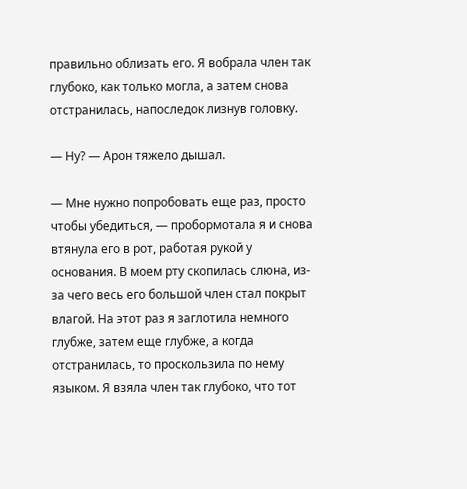правильно облизать его. Я вобрала член так глубоко, как только могла, а затем снова отстранилась, напоследок лизнув головку.

— Ну? — Арон тяжело дышал.

— Мне нужно попробовать еще раз, просто чтобы убедиться, — пробормотала я и снова втянула его в рот, работая рукой у основания. В моем рту скопилась слюна, из-за чего весь его большой член стал покрыт влагой. На этот раз я заглотила немного глубже, затем еще глубже, а когда отстранилась, то проскользила по нему языком. Я взяла член так глубоко, что тот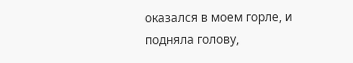оказался в моем горле, и подняла голову,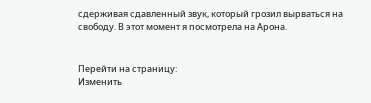сдерживая сдавленный звук, который грозил вырваться на свободу. В этот момент я посмотрела на Арона.


Перейти на страницу:
Изменить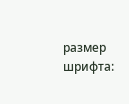размер шрифта: